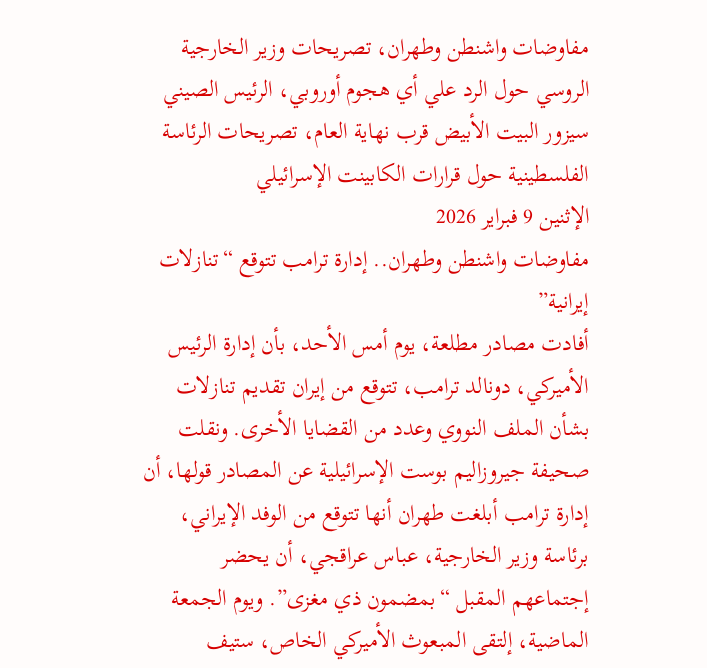مفاوضات واشنطن وطهران، تصريحات وزير الخارجية الروسي حول الرد علي أي هجوم أوروبي، الرئيس الصيني سيزور البيت الأبيض قرب نهاية العام، تصريحات الرئاسة الفلسطينية حول قرارات الكابينت الإسرائيلي
الإثنين 9 فبراير 2026
مفاوضات واشنطن وطهران.. إدارة ترامب تتوقع “تنازلات إيرانية”
أفادت مصادر مطلعة، يوم أمس الأحد، بأن إدارة الرئيس الأميركي، دونالد ترامب، تتوقع من إيران تقديم تنازلات بشأن الملف النووي وعدد من القضايا الأخرى. ونقلت صحيفة جيروزاليم بوست الإسرائيلية عن المصادر قولها، أن إدارة ترامب أبلغت طهران أنها تتوقع من الوفد الإيراني، برئاسة وزير الخارجية، عباس عراقجي، أن يحضر إجتماعهم المقبل “بمضمون ذي مغزى”. ويوم الجمعة الماضية، إلتقى المبعوث الأميركي الخاص، ستيف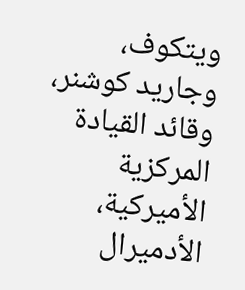ويتكوف، وجاريد كوشنر، وقائد القيادة المركزية الأميركية، الأدميرال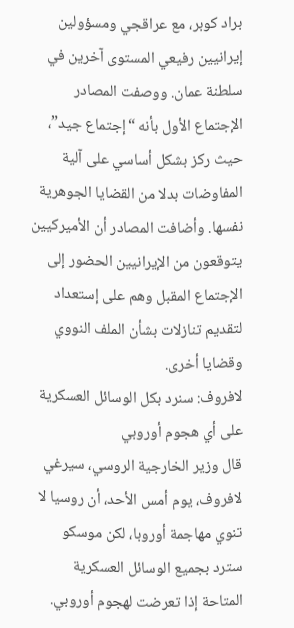براد كوبر، مع عراقجي ومسؤولين إيرانيين رفيعي المستوى آخرين في سلطنة عمان. ووصفت المصادر الإجتماع الأول بأنه “إجتماع جيد”، حيث ركز بشكل أساسي على آلية المفاوضات بدلا من القضايا الجوهرية نفسها. وأضافت المصادر أن الأميركيين يتوقعون من الإيرانيين الحضور إلى الإجتماع المقبل وهم على إستعداد لتقديم تنازلات بشأن الملف النووي وقضايا أخرى.
لافروف: سنرد بكل الوسائل العسكرية على أي هجوم أوروبي
قال وزير الخارجية الروسي، سيرغي لافروف، يوم أمس الأحد، أن روسيا لا تنوي مهاجمة أوروبا، لكن موسكو سترد بجميع الوسائل العسكرية المتاحة إذا تعرضت لهجوم أوروبي.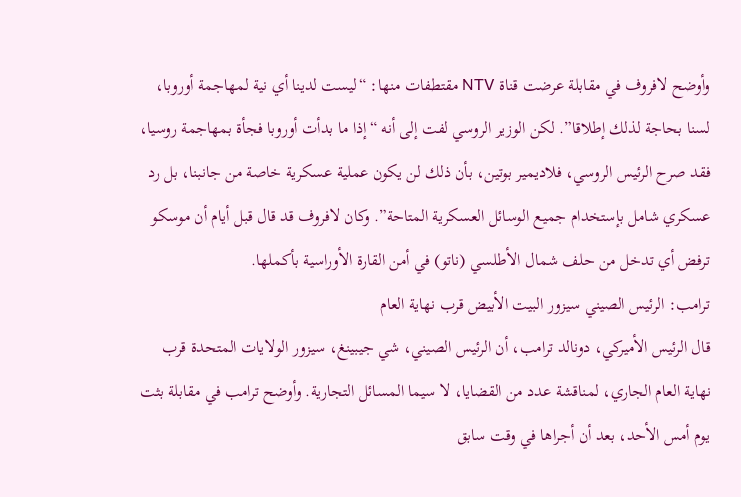وأوضح لافروف في مقابلة عرضت قناة NTV مقتطفات منها: “ليست لدينا أي نية لمهاجمة أوروبا، لسنا بحاجة لذلك إطلاقا”. لكن الوزير الروسي لفت إلى أنه “إذا ما بدأت أوروبا فجأة بمهاجمة روسيا، فقد صرح الرئيس الروسي، فلاديمير بوتين، بأن ذلك لن يكون عملية عسكرية خاصة من جانبنا، بل رد عسكري شامل بإستخدام جميع الوسائل العسكرية المتاحة”. وكان لافروف قد قال قبل أيام أن موسكو ترفض أي تدخل من حلف شمال الأطلسي (ناتو) في أمن القارة الأوراسية بأكملها.
ترامب: الرئيس الصيني سيزور البيت الأبيض قرب نهاية العام
قال الرئيس الأميركي، دونالد ترامب، أن الرئيس الصيني، شي جيبينغ، سيزور الولايات المتحدة قرب نهاية العام الجاري، لمناقشة عدد من القضايا، لا سيما المسائل التجارية. وأوضح ترامب في مقابلة بثت يوم أمس الأحد، بعد أن أجراها في وقت سابق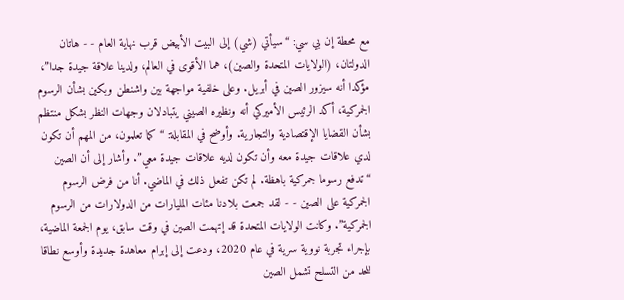مع محطة إن بي سي: “سيأتي (شي) إلى البيت الأبيض قرب نهاية العام - - هاتان الدولتان، (الولايات المتحدة والصين)، هما الأقوى في العالم، ولدينا علاقة جيدة جدا”، مؤكدا أنه سيزور الصين في أبريل. وعلى خلفية مواجهة بين واشنطن وبكين بشأن الرسوم الجمركية، أكد الرئيس الأميركي أنه ونظيره الصيني يتبادلان وجهات النظر بشكل منتظم بشأن القضايا الإقتصادية والتجارية. وأوضح في المقابلة: “كما تعلمون، من المهم أن تكون لدي علاقات جيدة معه وأن تكون لديه علاقات جيدة معي”. وأشار إلى أن الصين “تدفع رسوما جمركية باهظة. لم تكن تفعل ذلك في الماضي. أنا من فرض الرسوم الجمركية على الصين - - لقد جمعت بلادنا مئات المليارات من الدولارات من الرسوم الجمركية”. وكانت الولايات المتحدة قد إتهمت الصين في وقت سابق، يوم الجمعة الماضية، بإجراء تجربة نووية سرية في عام 2020، ودعت إلى إبرام معاهدة جديدة وأوسع نطاقا للحد من التسلح تشمل الصين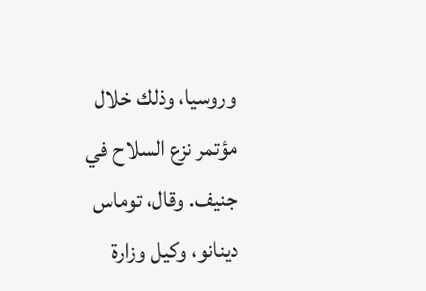وروسيا، وذلك خلال مؤتمر نزع السلاح في جنيف. وقال، توماس دينانو، وكيل وزارة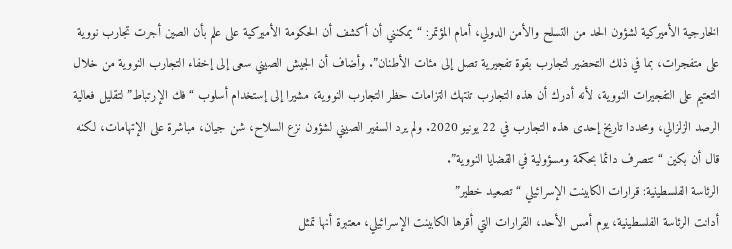الخارجية الأميركية لشؤون الحد من التسلح والأمن الدولي، أمام المؤتمر: “يمكنني أن أكشف أن الحكومة الأميركية على علم بأن الصين أجرت تجارب نووية على متفجرات، بما في ذلك التحضير لتجارب بقوة تفجيرية تصل إلى مئات الأطنان”. وأضاف أن الجيش الصيني سعى إلى إخفاء التجارب النووية من خلال التعتيم على التفجيرات النووية، لأنه أدرك أن هذه التجارب تنتهك التزامات حظر التجارب النووية، مشيرا إلى إستخدام أسلوب “فك الإرتباط” لتقليل فعالية الرصد الزلزالي، ومحددا تاريخ إحدى هذه التجارب في 22 يونيو 2020. ولم يرد السفير الصيني لشؤون نزع السلاح، شن جيان، مباشرة على الإتهامات، لكنه قال أن بكين “تتصرف دائما بحكمة ومسؤولية في القضايا النووية”.
الرئاسة الفلسطينية: قرارات الكابينت الإسرائيلي “تصعيد خطير”
أدانت الرئاسة الفلسطينية، يوم أمس الأحد، القرارات التي أقرها الكابينت الإسرائيلي، معتبرة أنها تمثل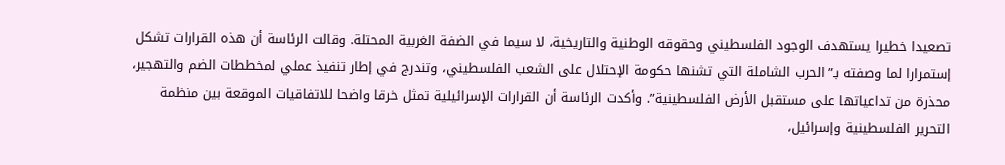تصعيدا خطيرا يستهدف الوجود الفلسطيني وحقوقه الوطنية والتاريخية، لا سيما في الضفة الغربية المحتلة. وقالت الرئاسة أن هذه القرارات تشكل إستمرارا لما وصفته بـ”الحرب الشاملة التي تشنها حكومة الإحتلال على الشعب الفلسطيني، وتندرج في إطار تنفيذ عملي لمخططات الضم والتهجير، محذرة من تداعياتها على مستقبل الأرض الفلسطينية”. وأكدت الرئاسة أن القرارات الإسرائيلية تمثل خرقا واضحا للاتفاقيات الموقعة بين منظمة التحرير الفلسطينية وإسرائيل،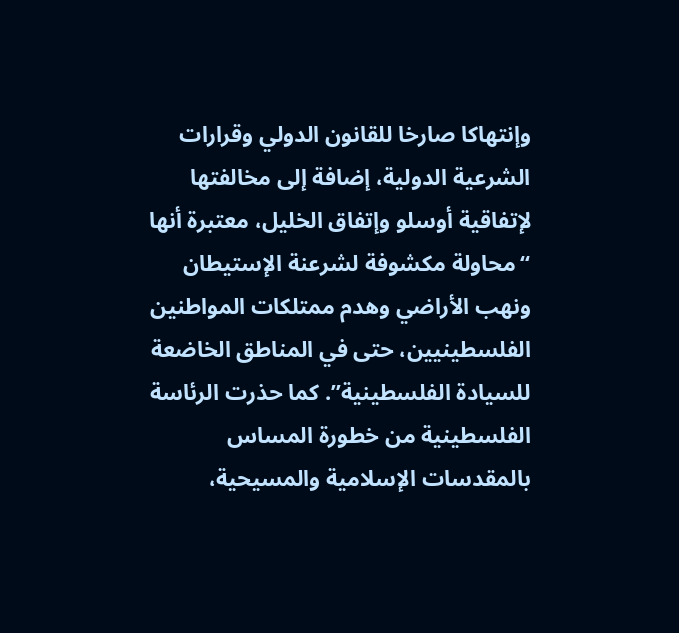وإنتهاكا صارخا للقانون الدولي وقرارات الشرعية الدولية، إضافة إلى مخالفتها لإتفاقية أوسلو وإتفاق الخليل، معتبرة أنها “محاولة مكشوفة لشرعنة الإستيطان ونهب الأراضي وهدم ممتلكات المواطنين الفلسطينيين، حتى في المناطق الخاضعة للسيادة الفلسطينية”. كما حذرت الرئاسة الفلسطينية من خطورة المساس بالمقدسات الإسلامية والمسيحية،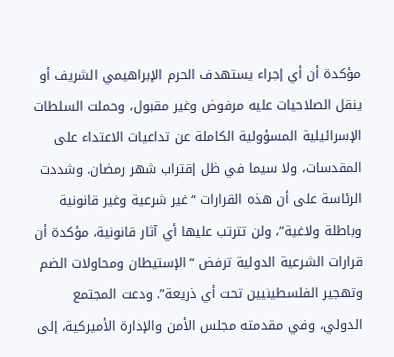مؤكدة أن أي إجراء يستهدف الحرم الإبراهيمي الشريف أو ينقل الصلاحيات عليه مرفوض وغير مقبول، وحملت السلطات الإسرائيلية المسؤولية الكاملة عن تداعيات الاعتداء على المقدسات، ولا سيما في ظل إقتراب شهر رمضان. وشددت الرئاسة على أن هذه القرارات “غير شرعية وغير قانونية وباطلة ولاغية”، ولن تترتب عليها أي آثار قانونية، مؤكدة أن قرارات الشرعية الدولية ترفض “الإستيطان ومحاولات الضم وتهجير الفلسطينيين تحت أي ذريعة”. ودعت المجتمع الدولي، وفي مقدمته مجلس الأمن والإدارة الأميركية، إلى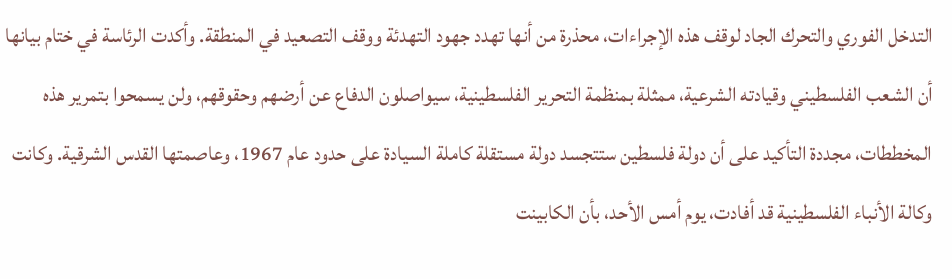التدخل الفوري والتحرك الجاد لوقف هذه الإجراءات، محذرة من أنها تهدد جهود التهدئة ووقف التصعيد في المنطقة. وأكدت الرئاسة في ختام بيانها أن الشعب الفلسطيني وقيادته الشرعية، ممثلة بمنظمة التحرير الفلسطينية، سيواصلون الدفاع عن أرضهم وحقوقهم، ولن يسمحوا بتمرير هذه المخططات، مجددة التأكيد على أن دولة فلسطين ستتجسد دولة مستقلة كاملة السيادة على حدود عام 1967، وعاصمتها القدس الشرقية. وكانت وكالة الأنباء الفلسطينية قد أفادت، يوم أمس الأحد، بأن الكابينت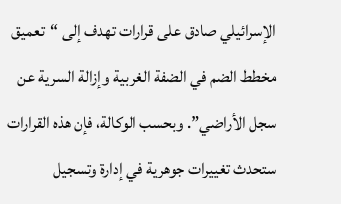الإسرائيلي صادق على قرارات تهدف إلى “تعميق مخطط الضم في الضفة الغربية وإزالة السرية عن سجل الأراضي”. وبحسب الوكالة، فإن هذه القرارات ستحدث تغييرات جوهرية في إدارة وتسجيل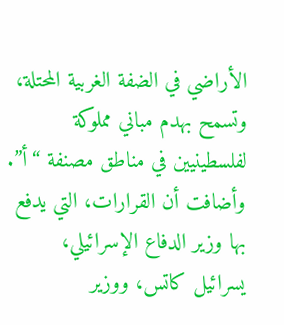الأراضي في الضفة الغربية المحتلة، وتسمح بهدم مباني مملوكة لفلسطينيين في مناطق مصنفة “أ”. وأضافت أن القرارات، التي يدفع بها وزير الدفاع الإسرائيلي، يسرائيل كاتس، ووزير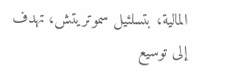المالية، بتسلئيل سموتريتش، تهدف إلى توسيع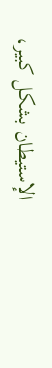الإستيطان بشكل كبير،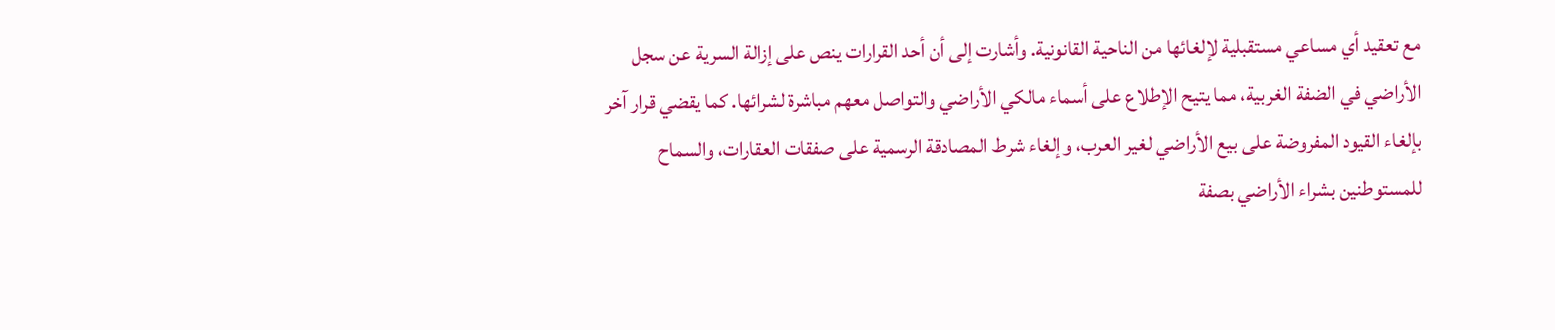مع تعقيد أي مساعي مستقبلية لإلغائها من الناحية القانونية. وأشارت إلى أن أحد القرارات ينص على إزالة السرية عن سجل الأراضي في الضفة الغربية، مما يتيح الإطلاع على أسماء مالكي الأراضي والتواصل معهم مباشرة لشرائها. كما يقضي قرار آخر بإلغاء القيود المفروضة على بيع الأراضي لغير العرب، وإلغاء شرط المصادقة الرسمية على صفقات العقارات، والسماح للمستوطنين بشراء الأراضي بصفة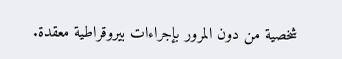شخصية من دون المرور بإجراءات بيروقراطية معقدة.